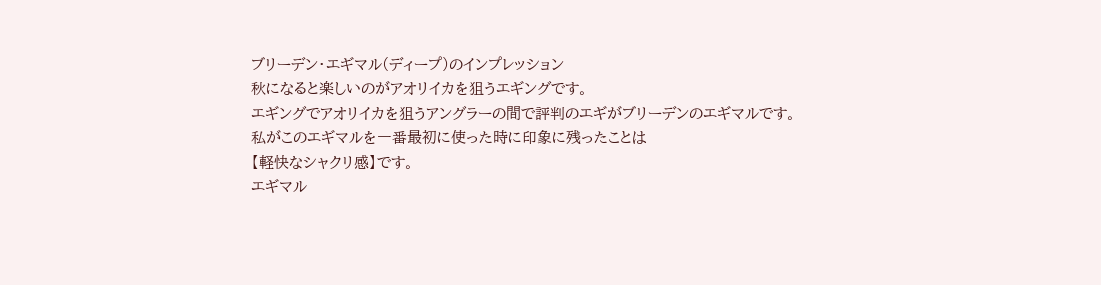ブリーデン・エギマル(ディープ)のインプレッション
秋になると楽しいのがアオリイカを狙うエギングです。
エギングでアオリイカを狙うアングラーの間で評判のエギがブリーデンのエギマルです。
私がこのエギマルを一番最初に使った時に印象に残ったことは
【軽快なシャクリ感】です。
エギマル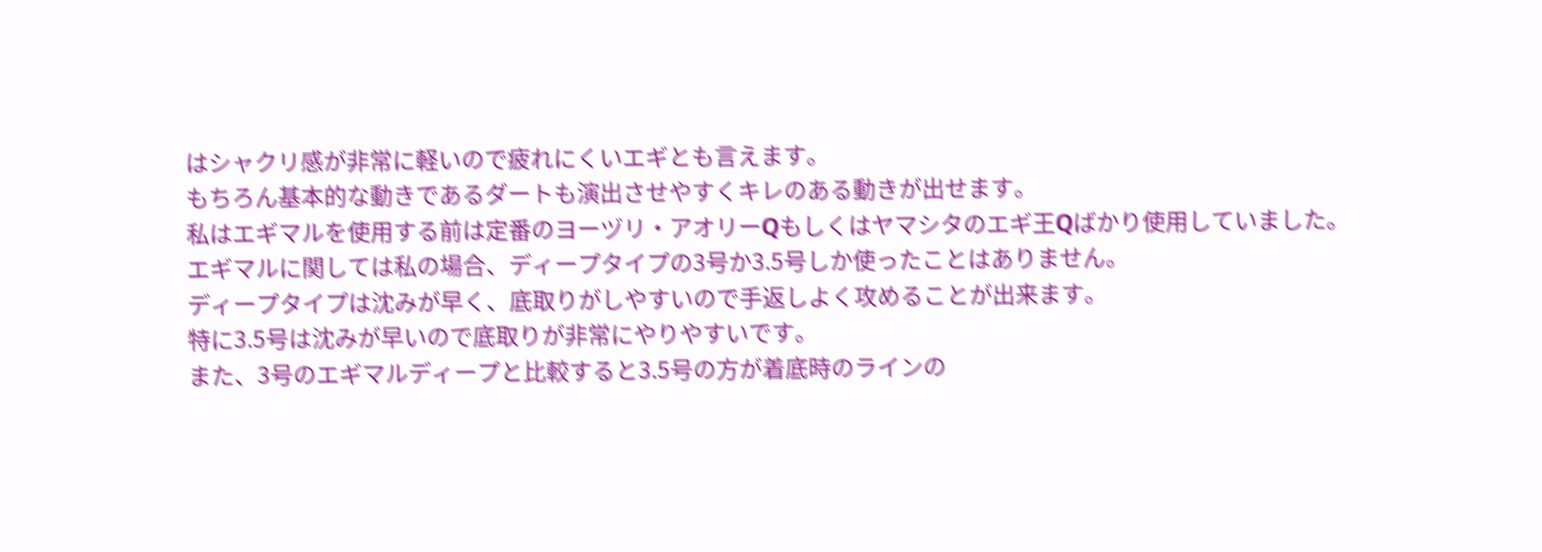はシャクリ感が非常に軽いので疲れにくいエギとも言えます。
もちろん基本的な動きであるダートも演出させやすくキレのある動きが出せます。
私はエギマルを使用する前は定番のヨーヅリ・アオリーQもしくはヤマシタのエギ王Qばかり使用していました。
エギマルに関しては私の場合、ディープタイプの3号か3.5号しか使ったことはありません。
ディープタイプは沈みが早く、底取りがしやすいので手返しよく攻めることが出来ます。
特に3.5号は沈みが早いので底取りが非常にやりやすいです。
また、3号のエギマルディープと比較すると3.5号の方が着底時のラインの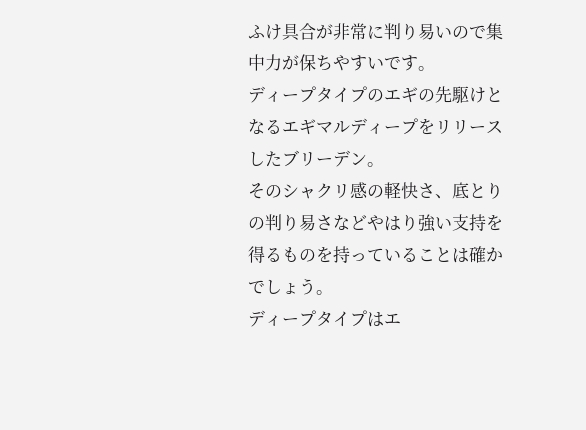ふけ具合が非常に判り易いので集中力が保ちやすいです。
ディープタイプのエギの先駆けとなるエギマルディープをリリースしたブリーデン。
そのシャクリ感の軽快さ、底とりの判り易さなどやはり強い支持を得るものを持っていることは確かでしょう。
ディープタイプはエ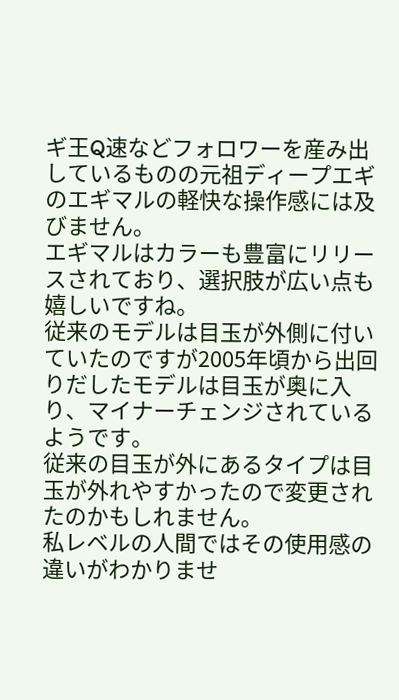ギ王Q速などフォロワーを産み出しているものの元祖ディープエギのエギマルの軽快な操作感には及びません。
エギマルはカラーも豊富にリリースされており、選択肢が広い点も嬉しいですね。
従来のモデルは目玉が外側に付いていたのですが2005年頃から出回りだしたモデルは目玉が奥に入り、マイナーチェンジされているようです。
従来の目玉が外にあるタイプは目玉が外れやすかったので変更されたのかもしれません。
私レベルの人間ではその使用感の違いがわかりませ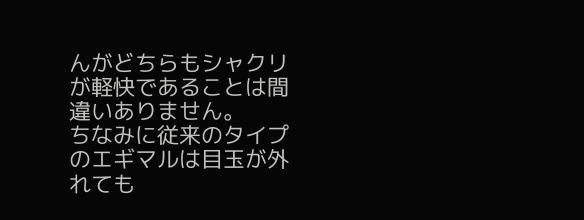んがどちらもシャクリが軽快であることは間違いありません。
ちなみに従来のタイプのエギマルは目玉が外れても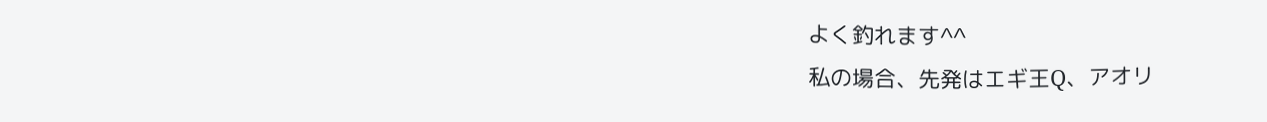よく釣れます^^
私の場合、先発はエギ王Q、アオリ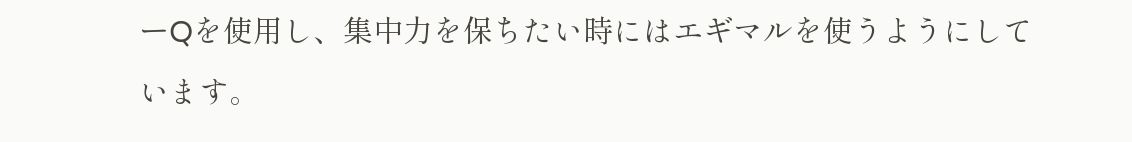ーQを使用し、集中力を保ちたい時にはエギマルを使うようにしています。